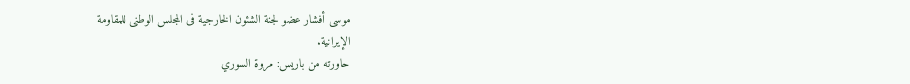موسى أفشار عضو لجنة الشئون الخارجية فى المجلس الوطنى للمقاومة
الإيرانية.
حاورته من باريس: مروة السوري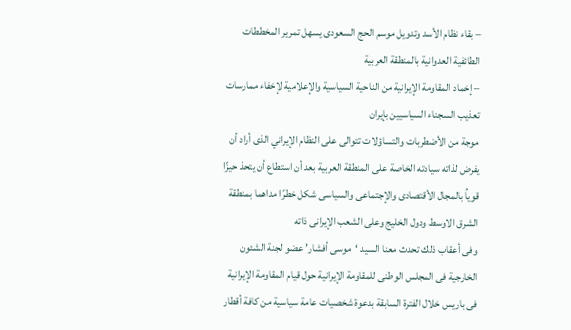– بقاء نظام الأسد وتدويل موسم الحج السعودى يسهل تمرير المخططات الطائفية العدوانية بالمنطقة العربية
– إخماد المقاومة الإيرانية من الناحية السياسية والإعلامية لإخفاء ممارسات تعذيب السجناء السياسيين بإيران
موجة من الأضطربات والتساؤلات تتوالى على النظام الإيراني الذى أراد أن يفرض لذاته سيادته الخاصة على المنطقة العربية بعد أن استطاع أن يتحذ حيزًا قوياُ بالمجال الأقتصادى والإجتماعى والسياسى شكل خطرًا مداهما بمنطقة الشرق الاوسط ودول الخليج وعلى الشعب الإيرانى ذاته
وفى أعقاب ذلك تحدث معنا السيد ‘موسى أفشار’ عضو لجنة الشئون الخارجية فى المجلس الوطنى للمقاومة الإيرانية حول قيام المقاومة الإيرانية فى باريس خلال الفترة السابقة بدعوة شخصيات عامة سياسية من كافة أقطار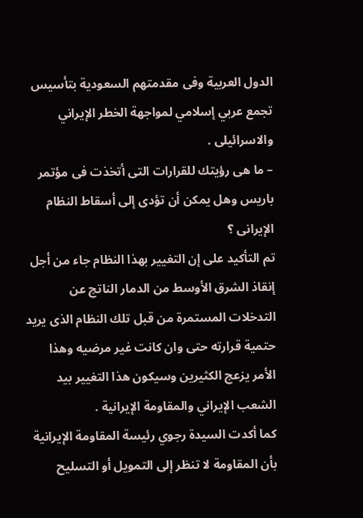الدول العربية وفى مقدمتهم السعودية بتأسيس تجمع عربي إسلامي لمواجهة الخطر الإيراني والاسرائيلى .
– ما هى رؤيتك للقرارات التى أتخذت فى مؤتمر باريس وهل يمكن أن تؤدى إلى أسقاط النظام الإيرانى ؟
تم التأكيد على إن التغيير بهذا النظام جاء من أجل إنقاذ الشرق الأوسط من الدمار الناتج عن التدخلات المستمرة من قبل تلك النظام الذى يريد حتمية قرارته حتى وان كانت غير مرضيه وهذا الأمر يزعج الكثيرين وسيكون هذا التغيير بيد الشعب الإيراني والمقاومة الإيرانية .
كما أكدت السيدة رجوي رئيسة المقاومة الإيرانية بأن المقاومة لا تنظر إلى التمويل أو التسليح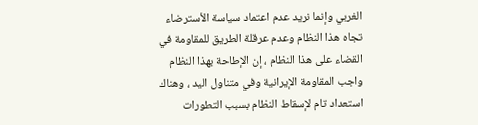الغربي وإنما نريد عدم اعتماد سياسة الأسترضاء تجاه هذا النظام وعدم عرقلة الطريق للمقاومة في القضاء على هذا النظام ، إن الإطاحة بهذا النظام واجب المقاومة الإيرانية وفي متناول اليد ، وهناك استعداد تام لإسقاط النظام بسبب التطورات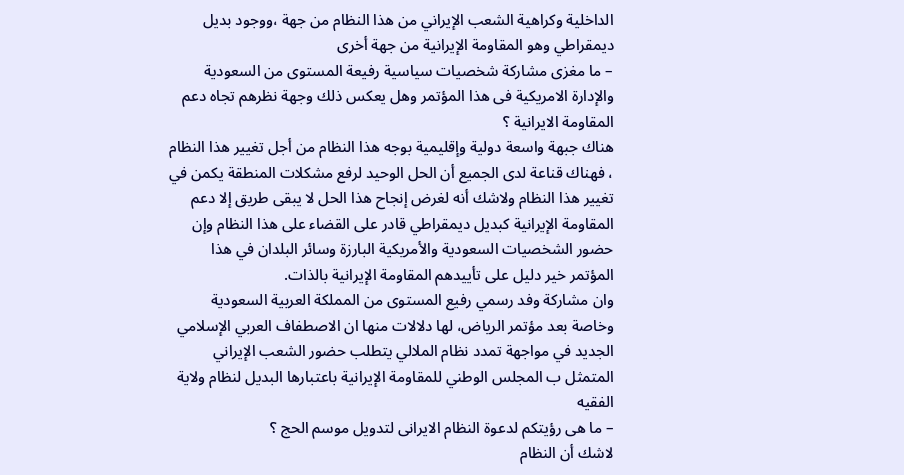الداخلية وكراهية الشعب الإيراني من هذا النظام من جهة ،ووجود بديل ديمقراطي وهو المقاومة الإيرانية من جهة أخرى
– ما مغزى مشاركة شخصيات سياسية رفيعة المستوى من السعودية والإدارة الامريكية فى هذا المؤتمر وهل يعكس ذلك وجهة نظرهم تجاه دعم المقاومة الايرانية ؟
هناك جبهة واسعة دولية وإقليمية بوجه هذا النظام من أجل تغيير هذا النظام ، فهناك قناعة لدى الجميع أن الحل الوحيد لرفع مشكلات المنطقة يكمن في تغيير هذا النظام ولاشك أنه لغرض إنجاح هذا الحل لا يبقى طريق إلا دعم المقاومة الإيرانية كبديل ديمقراطي قادر على القضاء على هذا النظام وإن حضور الشخصيات السعودية والأمريكية البارزة وسائر البلدان في هذا المؤتمر خير دليل على تأييدهم المقاومة الإيرانية بالذات.
وان مشاركة وفد رسمي رفيع المستوى من المملكة العربية السعودية وخاصة بعد مؤتمر الرياض، لها دلالات منها ان الاصطفاف العربي الإسلامي الجديد في مواجهة تمدد نظام الملالي يتطلب حضور الشعب الإيراني المتمثل ب المجلس الوطني للمقاومة الإيرانية باعتبارها البديل لنظام ولاية الفقيه
– ما هى رؤيتكم لدعوة النظام الايرانى لتدويل موسم الحج ؟
لاشك أن النظام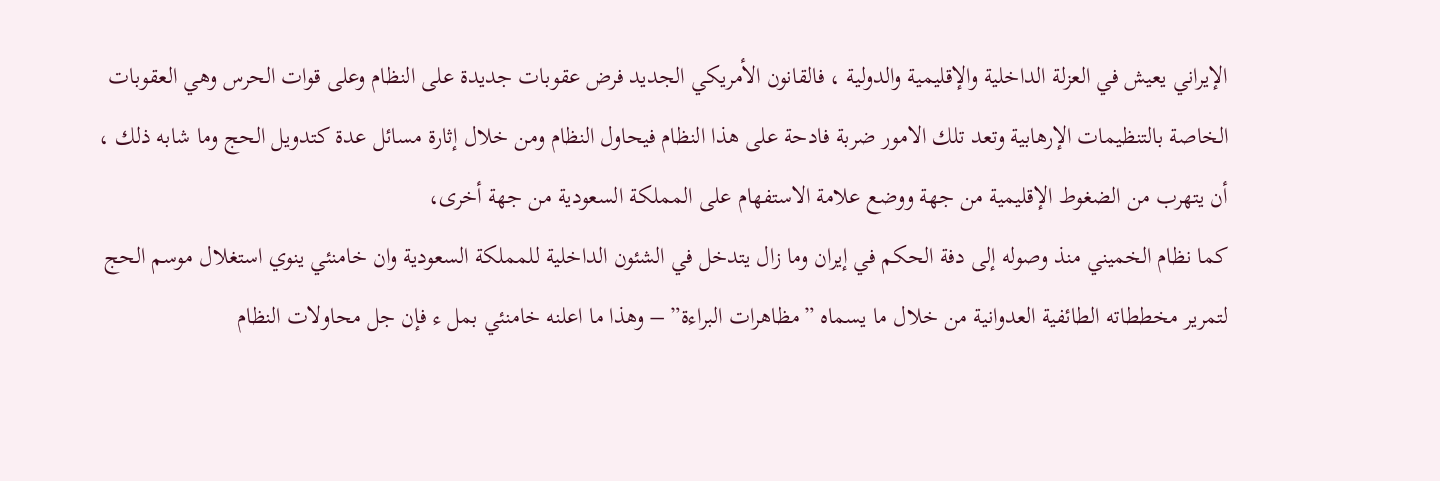الإيراني يعيش في العزلة الداخلية والإقليمية والدولية ، فالقانون الأمريكي الجديد فرض عقوبات جديدة على النظام وعلى قوات الحرس وهي العقوبات الخاصة بالتنظيمات الإرهابية وتعد تلك الامور ضربة فادحة على هذا النظام فيحاول النظام ومن خلال إثارة مسائل عدة كتدويل الحج وما شابه ذلك ، أن يتهرب من الضغوط الإقليمية من جهة ووضع علامة الاستفهام على المملكة السعودية من جهة أخرى،
كما نظام الخميني منذ وصوله إلى دفة الحكم في إيران وما زال يتدخل في الشئون الداخلية للمملكة السعودية وان خامنئي ينوي استغلال موسم الحج لتمرير مخططاته الطائفية العدوانية من خلال ما يسماه ”مظاهرات البراءة” – وهذا ما اعلنه خامنئي بمل ء فإن جل محاولات النظام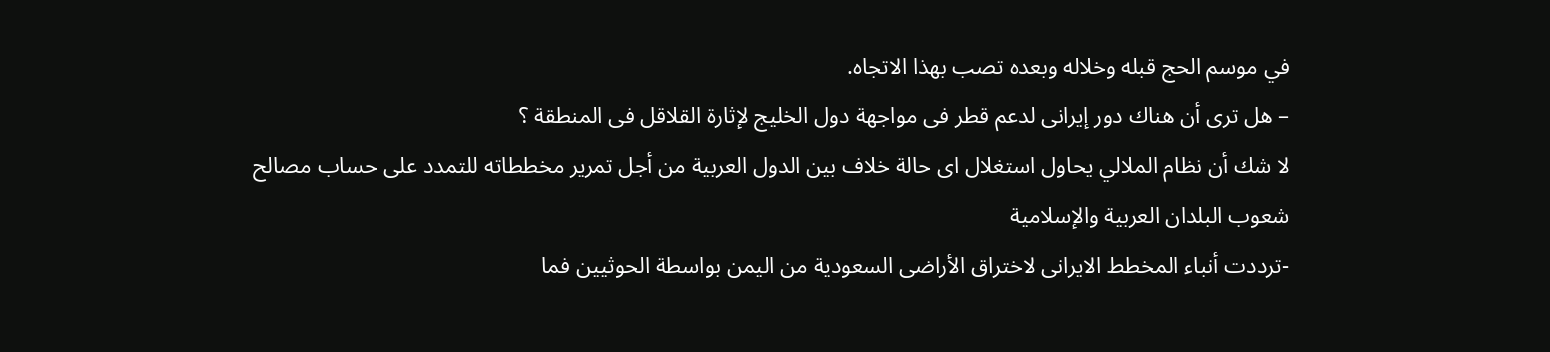في موسم الحج قبله وخلاله وبعده تصب بهذا الاتجاه.
– هل ترى أن هناك دور إيرانى لدعم قطر فى مواجهة دول الخليج لإثارة القلاقل فى المنطقة ؟
لا شك أن نظام الملالي يحاول استغلال اى حالة خلاف بين الدول العربية من أجل تمرير مخططاته للتمدد على حساب مصالح شعوب البلدان العربية والإسلامية
-ترددت أنباء المخطط الايرانى لاختراق الأراضى السعودية من اليمن بواسطة الحوثيين فما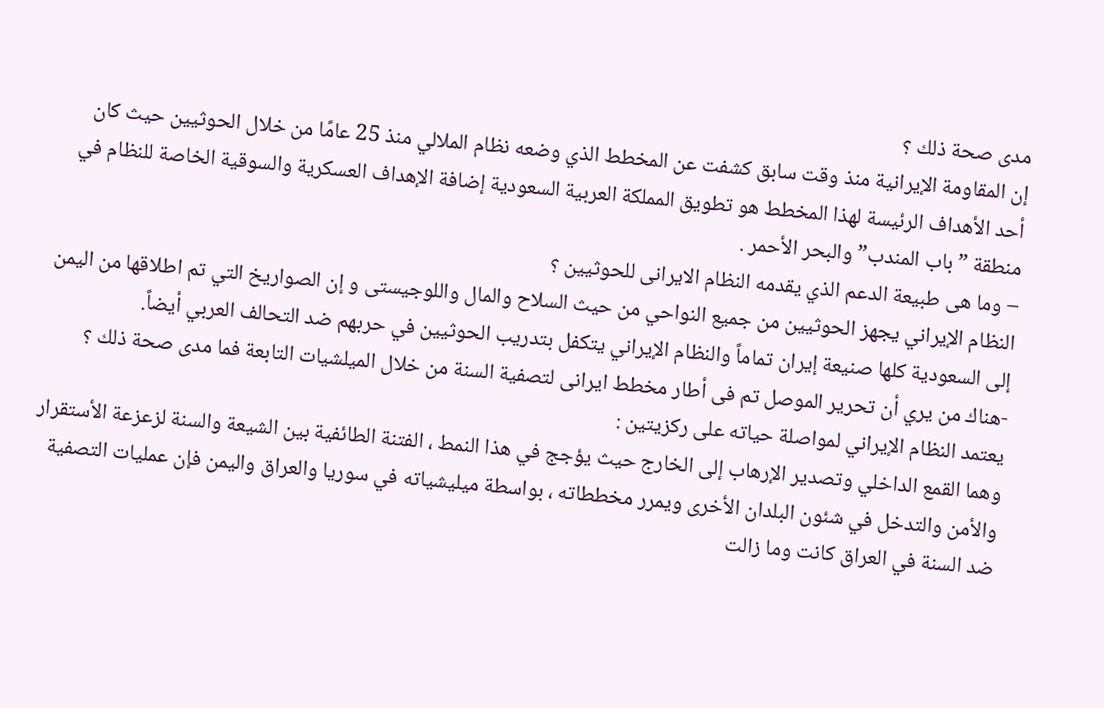مدى صحة ذلك ؟
إن المقاومة الإيرانية منذ وقت سابق كشفت عن المخطط الذي وضعه نظام الملالي منذ 25 عامًا من خلال الحوثيين حيث كان أحد الأهداف الرئيسة لهذا المخطط هو تطويق المملكة العربية السعودية إضافة الإهداف العسكرية والسوقية الخاصة للنظام في منطقة ”باب المندب” والبحر الأحمر .
– وما هى طبيعة الدعم الذي يقدمه النظام الايرانى للحوثيين ؟
النظام الإيراني يجهز الحوثيين من جميع النواحي من حيث السلاح والمال واللوجيستى و إن الصواريخ التي تم اطلاقها من اليمن إلى السعودية كلها صنيعة إيران تماماً والنظام الإيراني يتكفل بتدريب الحوثيين في حربهم ضد التحالف العربي أيضاً.
-هناك من يري أن تحرير الموصل تم فى أطار مخطط ايرانى لتصفية السنة من خلال الميلشيات التابعة فما مدى صحة ذلك ؟
يعتمد النظام الإيراني لمواصلة حياته على ركزيتين :
وهما القمع الداخلي وتصدير الإرهاب إلى الخارج حيث يؤجج في هذا النمط ، الفتنة الطائفية بين الشيعة والسنة لزعزعة الأستقرار والأمن والتدخل في شئون البلدان الأخرى ويمرر مخططاته ، بواسطة ميليشياته في سوريا والعراق واليمن فإن عمليات التصفية ضد السنة في العراق كانت وما زالت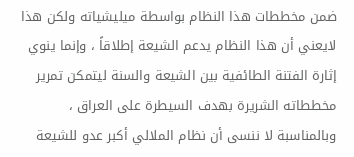ضمن مخططات هذا النظام بواسطة ميليشياته ولكن هذا لايعني أن هذا النظام يدعم الشيعة إطلاقاً ، وإنما ينوي إثارة الفتنة الطائفية بين الشيعة والسنة ليتمكن تمرير مخططاته الشريرة بهدف السيطرة على العراق ، وبالمناسبة لا ننسى أن نظام الملالي أكبر عدو للشيعة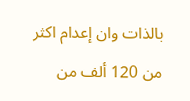بالذات وان إعدام اكثر من 120 ألف من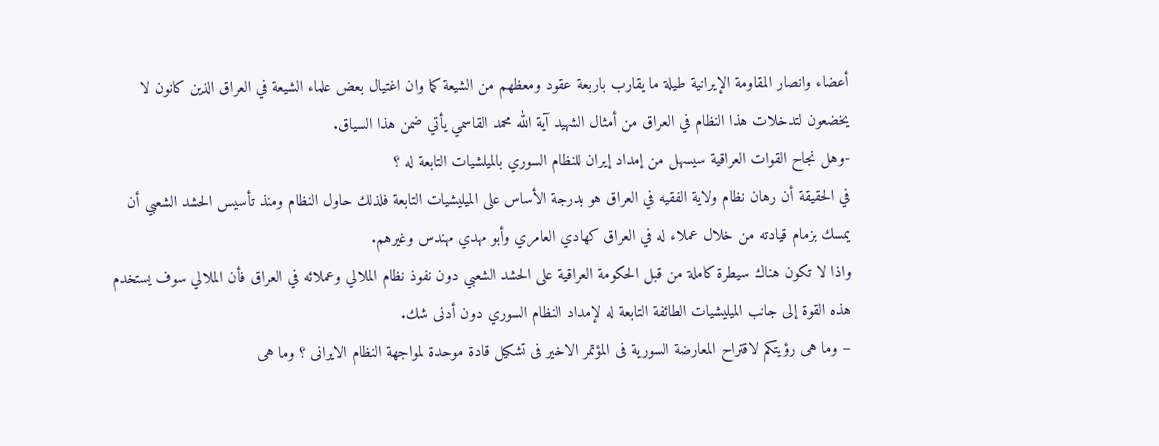أعضاء وانصار المقاومة الإيرانية طيلة ما يقارب باربعة عقود ومعظهم من الشيعة كما وان اغتيال بعض علماء الشيعة في العراق الذين كانون لا يخضعون لتدخلات هذا النظام في العراق من أمثال الشهيد آية الله محمد القاسمي يأتي ضمن هذا السياق.
-وهل نجاح القوات العراقية سيسهل من إمداد إيران للنظام السوري بالميلشيات التابعة له ؟
في الحقيقة أن رهان نظام ولاية الفقيه في العراق هو بدرجة الأساس على الميليشيات التابعة فلذلك حاول النظام ومنذ تأسيس الحشد الشعبي أن يمسك بزمام قيادته من خلال عملاء له في العراق كهادي العامري وأبو مهدي مهندس وغيرهم.
واذا لا تكون هناك سيطرة كاملة من قبل الحكومة العراقية على الحشد الشعبي دون نفوذ نظام الملالي وعملائه في العراق فأن الملالي سوف يستخدم هذه القوة إلى جانب الميليشيات الطائفة التابعة له لإمداد النظام السوري دون أدنى شك.
– وما هى رؤيتكم لاقتراح المعارضة السورية فى المؤتمر الاخير فى تشكيل قادة موحدة لمواجهة النظام الايرانى ؟ وما هى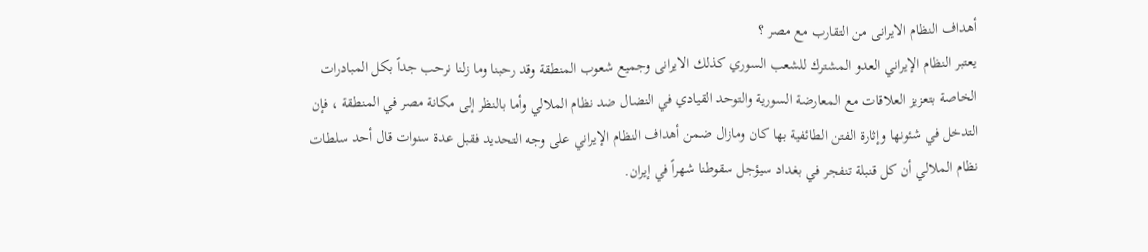أهداف النظام الايرانى من التقارب مع مصر ؟
يعتبر النظام الإيراني العدو المشترك للشعب السوري كذلك الايرانى وجميع شعوب المنطقة وقد رحبنا وما زلنا نرحب جداً بكل المبادرات الخاصة بتعزيز العلاقات مع المعارضة السورية والتوحد القيادي في النضال ضد نظام الملالي وأما بالنظر إلى مكانة مصر في المنطقة ، فإن التدخل في شئونها وإثارة الفتن الطائفية بها كان ومازال ضمن أهداف النظام الإيراني على وجه التحديد فقبل عدة سنوات قال أحد سلطات نظام الملالي أن كل قنبلة تنفجر في بغداد سيؤجل سقوطنا شهراً في إيران.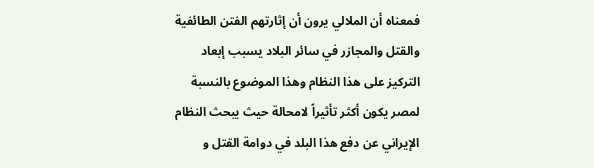فمعناه أن الملالي يرون أن إثارتهم الفتن الطائفية والقتل والمجازر في سائر البلاد يسبب إبعاد التركيز على هذا النظام وهذا الموضوع بالنسبة لمصر يكون أكثر تأثيراً لامحالة حيث يبحث النظام الإيراني عن دفع هذا البلد في دوامة القتل و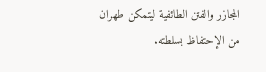المجازر والفتن الطائفية ليتمكن طهران من الإحتفاظ بسلطته.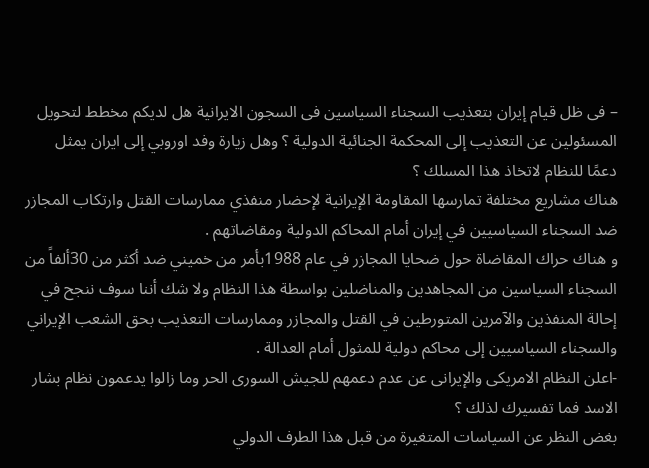– فى ظل قيام إيران بتعذيب السجناء السياسين فى السجون الايرانية هل لديكم مخطط لتحويل المسئولين عن التعذيب إلى المحكمة الجنائية الدولية ؟ وهل زيارة وفد اوروبي إلى ايران يمثل دعمًا للنظام لاتخاذ هذا المسلك ؟
هناك مشاريع مختلفة تمارسها المقاومة الإيرانية لإحضار منفذي ممارسات القتل وارتكاب المجازر ضد السجناء السياسيين في إيران أمام المحاكم الدولية ومقاضاتهم .
و هناك حراك المقاضاة حول ضحايا المجازر في عام 1988بأمر من خميني ضد أكثر من 30ألفاً من السجناء السياسين من المجاهدين والمناضلين بواسطة هذا النظام ولا شك أننا سوف ننجح في إحالة المنفذين والآمرين المتورطين في القتل والمجازر وممارسات التعذيب بحق الشعب الإيراني والسجناء السياسيين إلى محاكم دولية للمثول أمام العدالة .
-اعلن النظام الامريكى والإيرانى عن عدم دعمهم للجيش السورى الحر وما زالوا يدعمون نظام بشار الاسد فما تفسيرك لذلك ؟
بغض النظر عن السياسات المتغيرة من قبل هذا الطرف الدولي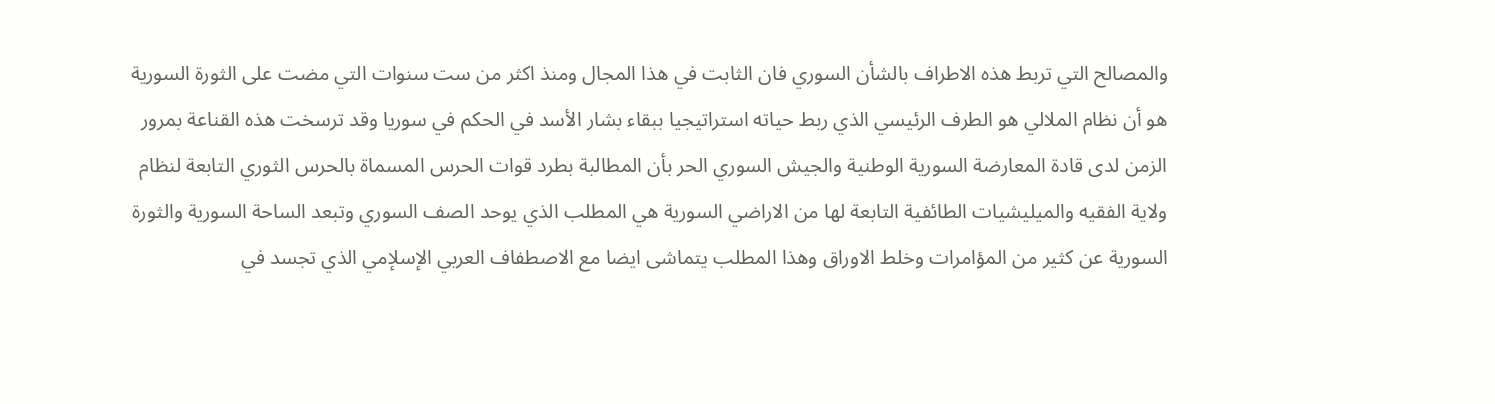والمصالح التي تربط هذه الاطراف بالشأن السوري فان الثابت في هذا المجال ومنذ اكثر من ست سنوات التي مضت على الثورة السورية
هو أن نظام الملالي هو الطرف الرئيسي الذي ربط حياته استراتيجيا ببقاء بشار الأسد في الحكم في سوريا وقد ترسخت هذه القناعة بمرور الزمن لدى قادة المعارضة السورية الوطنية والجيش السوري الحر بأن المطالبة بطرد قوات الحرس المسماة بالحرس الثوري التابعة لنظام ولاية الفقيه والميليشيات الطائفية التابعة لها من الاراضي السورية هي المطلب الذي يوحد الصف السوري وتبعد الساحة السورية والثورة السورية عن كثير من المؤامرات وخلط الاوراق وهذا المطلب يتماشى ايضا مع الاصطفاف العربي الإسلإمي الذي تجسد في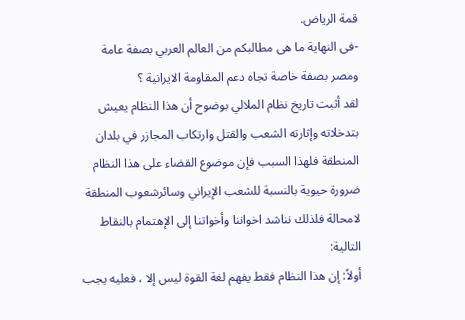قمة الرياض.
-فى النهاية ما هى مطالبكم من العالم العربي بصفة عامة ومصر بصفة خاصة تجاه دعم المقاومة الايرانية ؟
لقد أثبت تاريخ نظام الملالي بوضوح أن هذا النظام يعيش بتدخلاته وإثارته الشعب والقتل وارتكاب المجازر في بلدان المنطقة فلهذا السبب فإن موضوع القضاء على هذا النظام ضرورة حيوية بالنسبة للشعب الإيراني وسائرشعوب المنطقة لامحالة فلذلك نناشد اخواننا وأخواتنا إلى الإهتمام بالنقاط التالية:
أولاً: إن هذا النظام فقط يفهم لغة القوة ليس إلا ، فعليه يجب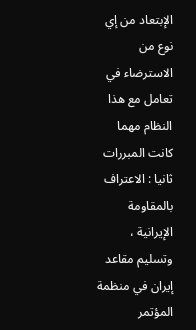الإبتعاد من إي نوع من الاسترضاء في تعامل مع هذا النظام مهما كانت المبررات
ثانيا : الاعتراف بالمقاومة الإيرانية ، وتسليم مقاعد إيران في منظمة المؤتمر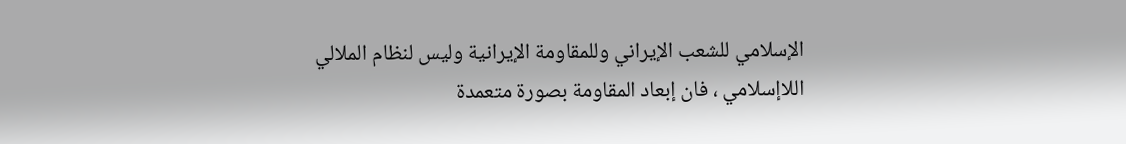الإسلامي للشعب الإيراني وللمقاومة الإيرانية وليس لنظام الملالي اللاإسلامي ، فان إبعاد المقاومة بصورة متعمدة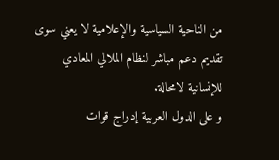من الناحية السياسية والإعلامية لا يعني سوى تقديم دعم مباشر لنظام الملالي المعادي للإنسانية لامحالة.
و على الدول العربية إدراج قوات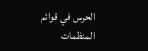الحرس في قوائم المنظمات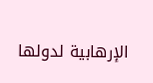الإرهابية لدولها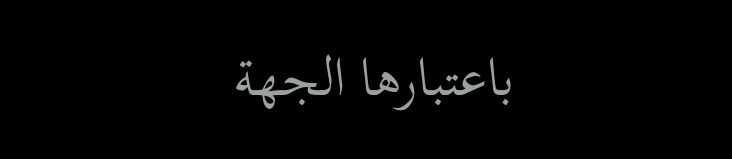باعتبارها الجهة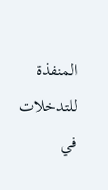المنفذة للتدخلات في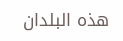هذه البلدان